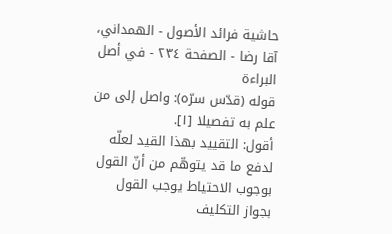حاشية فرائد الأصول - الهمداني، آقا رضا - الصفحة ٢٣٤ - في أصل البراءة
قوله (قدّس سرّه): واصل إلى من علم به تفصيلا [١].
أقول: التقييد بهذا القيد لعلّه لدفع ما قد يتوهّم من أنّ القول بوجوب الاحتياط يوجب القول بجواز التكليف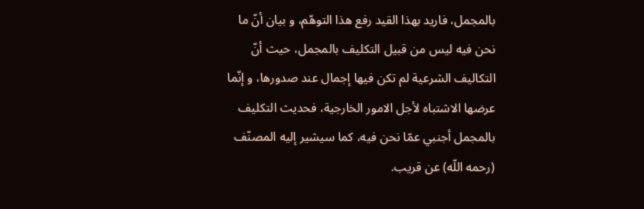بالمجمل، فاريد بهذا القيد رفع هذا التوهّم، و بيان أنّ ما نحن فيه ليس من قبيل التكليف بالمجمل، حيث أنّ التكاليف الشرعية لم تكن فيها إجمال عند صدورها، و إنّما عرضها الاشتباه لأجل الامور الخارجية، فحديث التكليف بالمجمل أجنبي عمّا نحن فيه، كما سيشير إليه المصنّف (رحمه اللّه) عن قريب.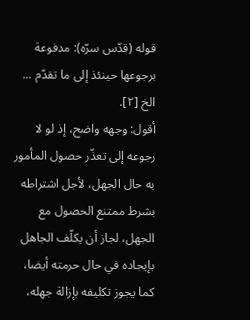قوله (قدّس سرّه): مدفوعة برجوعها حينئذ إلى ما تقدّم ... الخ [٢].
أقول: وجهه واضح، إذ لو لا رجوعه إلى تعذّر حصول المأمور به حال الجهل، لأجل اشتراطه بشرط ممتنع الحصول مع الجهل، لجاز أن يكلّف الجاهل بإيجاده في حال حرمته أيضا، كما يجوز تكليفه بإزالة جهله،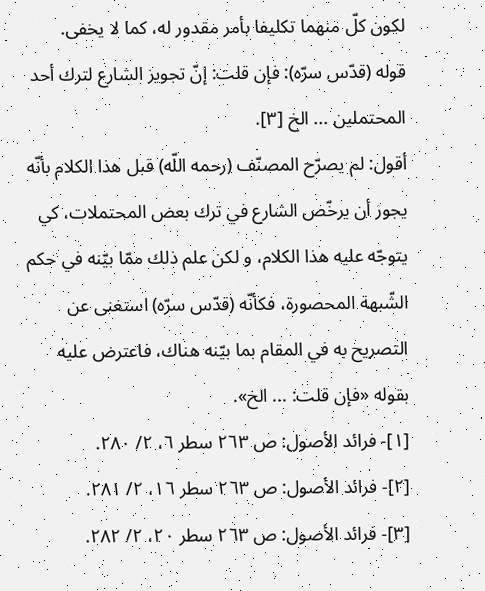لكون كلّ منهما تكليفا بأمر مقدور له، كما لا يخفى.
قوله (قدّس سرّه): فإن قلت: إنّ تجويز الشارع لترك أحد المحتملين ... الخ [٣].
أقول: لم يصرّح المصنّف (رحمه اللّه) قبل هذا الكلام بأنّه يجوز أن يرخّص الشارع في ترك بعض المحتملات، كي يتوجّه عليه هذا الكلام، و لكن علم ذلك ممّا بيّنه في حكم الشّبهة المحصورة، فكأنّه (قدّس سرّه) استغنى عن التصريح به في المقام بما بيّنه هناك، فاعترض عليه بقوله «فإن قلت: ... الخ».
[١]- فرائد الأصول: ص ٢٦٣ سطر ٦، ٢/ ٢٨٠.
[٢]- فرائد الأصول: ص ٢٦٣ سطر ١٦، ٢/ ٢٨١.
[٣]- فرائد الأصول: ص ٢٦٣ سطر ٢٠، ٢/ ٢٨٢.